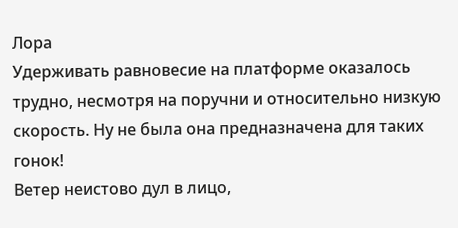Лора
Удерживать равновесие на платформе оказалось трудно, несмотря на поручни и относительно низкую скорость. Ну не была она предназначена для таких гонок!
Ветер неистово дул в лицо,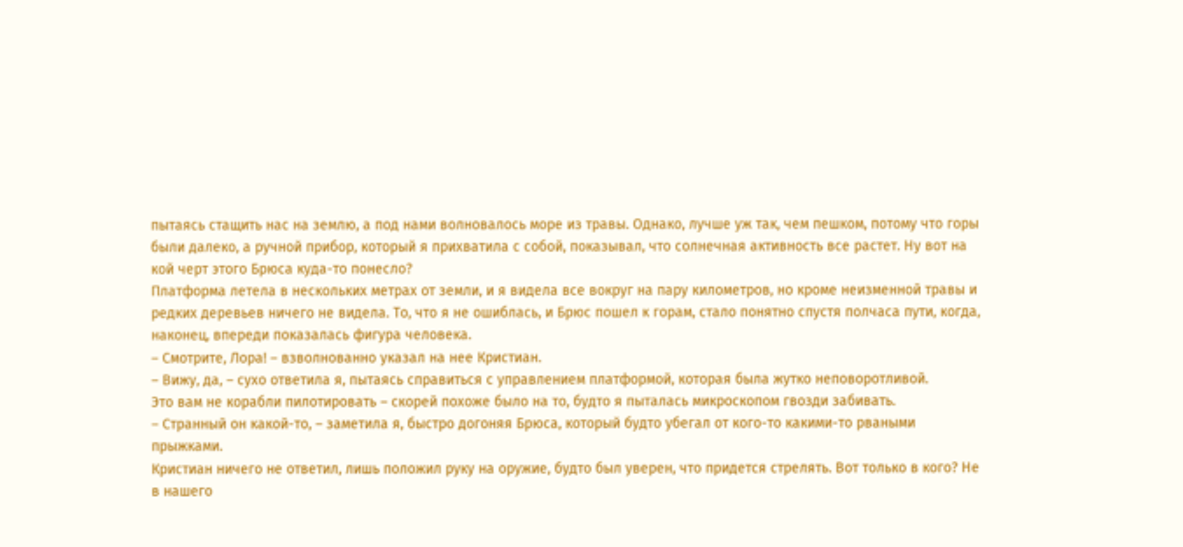пытаясь стащить нас на землю, а под нами волновалось море из травы. Однако, лучше уж так, чем пешком, потому что горы были далеко, а ручной прибор, который я прихватила с собой, показывал, что солнечная активность все растет. Ну вот на кой черт этого Брюса куда-то понесло?
Платформа летела в нескольких метрах от земли, и я видела все вокруг на пару километров, но кроме неизменной травы и редких деревьев ничего не видела. То, что я не ошиблась, и Брюс пошел к горам, стало понятно спустя полчаса пути, когда, наконец, впереди показалась фигура человека.
– Смотрите, Лора! – взволнованно указал на нее Кристиан.
– Вижу, да, – сухо ответила я, пытаясь справиться с управлением платформой, которая была жутко неповоротливой.
Это вам не корабли пилотировать – скорей похоже было на то, будто я пыталась микроскопом гвозди забивать.
– Странный он какой-то, – заметила я, быстро догоняя Брюса, который будто убегал от кого-то какими-то рваными прыжками.
Кристиан ничего не ответил, лишь положил руку на оружие, будто был уверен, что придется стрелять. Вот только в кого? Не в нашего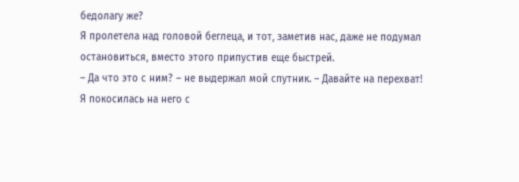бедолагу же?
Я пролетела над головой беглеца, и тот, заметив нас, даже не подумал остановиться, вместо этого припустив еще быстрей.
– Да что это с ним? – не выдержал мой спутник. – Давайте на перехват!
Я покосилась на него с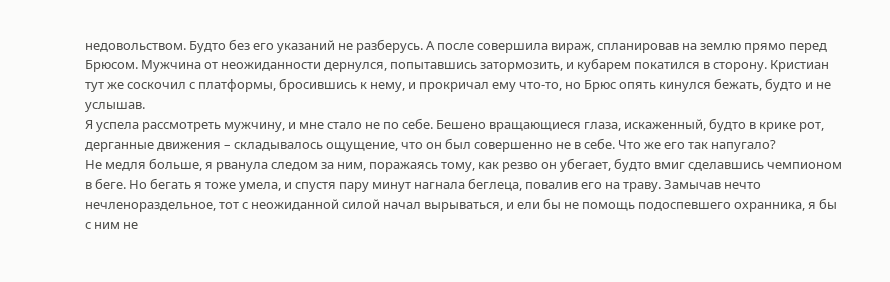недовольством. Будто без его указаний не разберусь. А после совершила вираж, спланировав на землю прямо перед Брюсом. Мужчина от неожиданности дернулся, попытавшись затормозить, и кубарем покатился в сторону. Кристиан тут же соскочил с платформы, бросившись к нему, и прокричал ему что-то, но Брюс опять кинулся бежать, будто и не услышав.
Я успела рассмотреть мужчину, и мне стало не по себе. Бешено вращающиеся глаза, искаженный, будто в крике рот, дерганные движения – складывалось ощущение, что он был совершенно не в себе. Что же его так напугало?
Не медля больше, я рванула следом за ним, поражаясь тому, как резво он убегает, будто вмиг сделавшись чемпионом в беге. Но бегать я тоже умела, и спустя пару минут нагнала беглеца, повалив его на траву. Замычав нечто нечленораздельное, тот с неожиданной силой начал вырываться, и ели бы не помощь подоспевшего охранника, я бы с ним не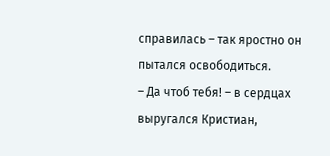справилась – так яростно он пытался освободиться.
– Да чтоб тебя! – в сердцах выругался Кристиан,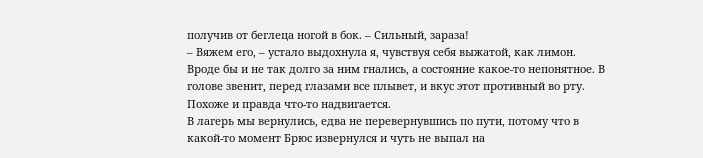получив от беглеца ногой в бок. – Сильный, зараза!
– Вяжем его, – устало выдохнула я, чувствуя себя выжатой, как лимон.
Вроде бы и не так долго за ним гнались, а состояние какое-то непонятное. В голове звенит, перед глазами все плывет, и вкус этот противный во рту. Похоже и правда что-то надвигается.
В лагерь мы вернулись, едва не перевернувшись по пути, потому что в какой-то момент Брюс извернулся и чуть не выпал на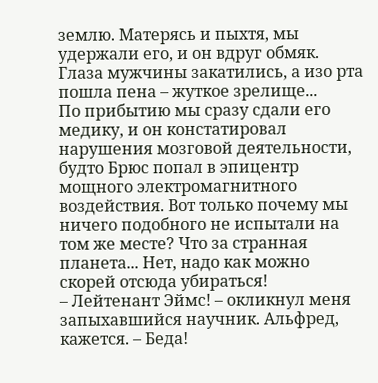землю. Матерясь и пыхтя, мы удержали его, и он вдруг обмяк. Глаза мужчины закатились, а изо рта пошла пена – жуткое зрелище...
По прибытию мы сразу сдали его медику, и он констатировал нарушения мозговой деятельности, будто Брюс попал в эпицентр мощного электромагнитного воздействия. Вот только почему мы ничего подобного не испытали на том же месте? Что за странная планета... Нет, надо как можно скорей отсюда убираться!
– Лейтенант Эймс! – окликнул меня запыхавшийся научник. Альфред, кажется. – Беда!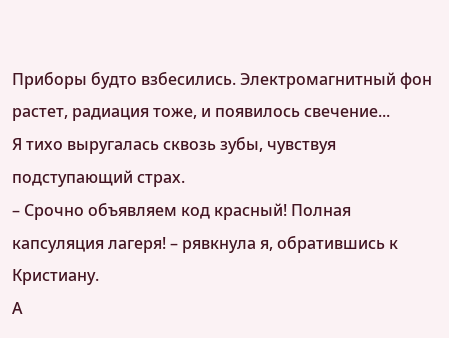Приборы будто взбесились. Электромагнитный фон растет, радиация тоже, и появилось свечение...
Я тихо выругалась сквозь зубы, чувствуя подступающий страх.
– Срочно объявляем код красный! Полная капсуляция лагеря! – рявкнула я, обратившись к Кристиану.
А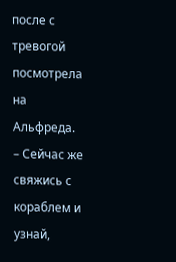после с тревогой посмотрела на Альфреда.
– Сейчас же свяжись с кораблем и узнай,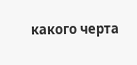какого черта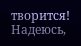творится! Надеюсь,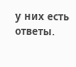у них есть ответы.